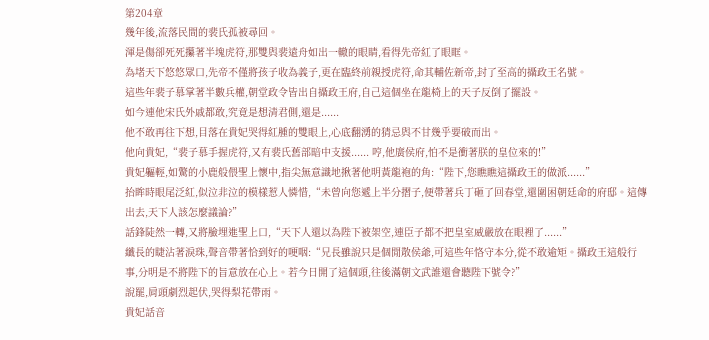第204章
幾年後,流落民間的裴氏孤被尋回。
渾是傷卻死死攥著半塊虎符,那雙與裴遠舟如出一轍的眼睛,看得先帝紅了眼眶。
為堵天下悠悠眾口,先帝不僅將孩子收為義子,更在臨終前親授虎符,命其輔佐新帝,封了至高的攝政王名號。
這些年裴子慕掌著半數兵權,朝堂政令皆出自攝政王府,自己這個坐在龍椅上的天子反倒了擺設。
如今連他宋氏外戚都敢,究竟是想清君側,還是......
他不敢再往下想,目落在貴妃哭得紅腫的雙眼上,心底翻湧的猜忌與不甘幾乎要破而出。
他向貴妃,“裴子慕手握虎符,又有裴氏舊部暗中支援...... 哼,他廣侯府,怕不是衝著朕的皇位來的!”
貴妃軀輕,如驚的小鹿般偎聖上懷中,指尖無意識地揪著他明黃龍袍的角:“陛下,您瞧瞧這攝政王的做派......”
抬眸時眼尾泛紅,似泣非泣的模樣惹人憐惜,“未曾向您遞上半分摺子,便帶著兵丁砸了回春堂,還圍困朝廷命的府邸。這傳出去,天下人該怎麼議論?”
話鋒陡然一轉,又將臉埋進聖上口,“天下人還以為陛下被架空,連臣子都不把皇室威嚴放在眼裡了......”
纖長的睫沾著淚珠,聲音帶著恰到好的哽咽:“兄長雖說只是個閒散侯爺,可這些年恪守本分,從不敢逾矩。攝政王這般行事,分明是不將陛下的旨意放在心上。若今日開了這個頭,往後滿朝文武誰還會聽陛下號令?”
說罷,肩頭劇烈起伏,哭得梨花帶雨。
貴妃話音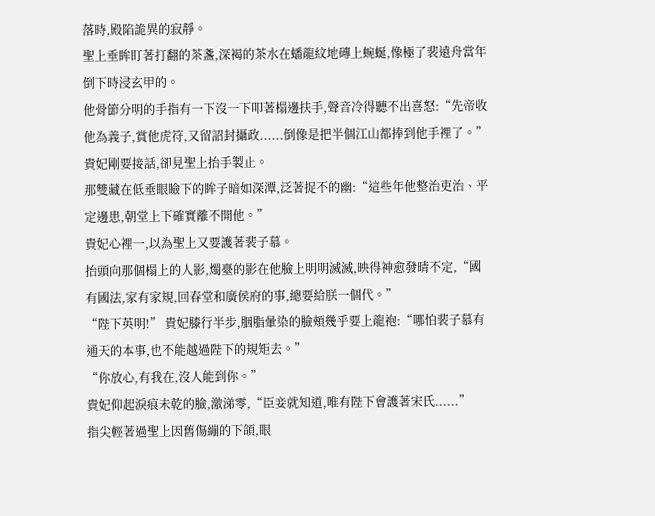落時,殿陷詭異的寂靜。
聖上垂眸盯著打翻的茶盞,深褐的茶水在蟠龍紋地磚上蜿蜒,像極了裴遠舟當年倒下時浸玄甲的。
他骨節分明的手指有一下沒一下叩著榻邊扶手,聲音冷得聽不出喜怒:“先帝收他為義子,賞他虎符,又留詔封攝政......倒像是把半個江山都捧到他手裡了。”
貴妃剛要接話,卻見聖上抬手製止。
那雙藏在低垂眼瞼下的眸子暗如深潭,泛著捉不的幽:“這些年他整治吏治、平定邊患,朝堂上下確實離不開他。”
貴妃心裡一,以為聖上又要護著裴子慕。
抬頭向那個榻上的人影,燭臺的影在他臉上明明滅滅,映得神愈發晴不定,“國有國法,家有家規,回春堂和廣侯府的事,總要給朕一個代。”
“陛下英明!” 貴妃膝行半步,胭脂暈染的臉頰幾乎要上龍袍:“哪怕裴子慕有通天的本事,也不能越過陛下的規矩去。”
“你放心,有我在,沒人能到你。”
貴妃仰起淚痕未乾的臉,激涕零,“臣妾就知道,唯有陛下會護著宋氏......”
指尖輕著過聖上因舊傷繃的下頜,眼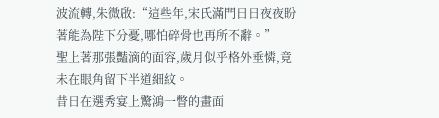波流轉,朱微啟:“這些年,宋氏滿門日日夜夜盼著能為陛下分憂,哪怕碎骨也再所不辭。”
聖上著那張豔滴的面容,歲月似乎格外垂憐,竟未在眼角留下半道細紋。
昔日在選秀宴上驚鴻一瞥的畫面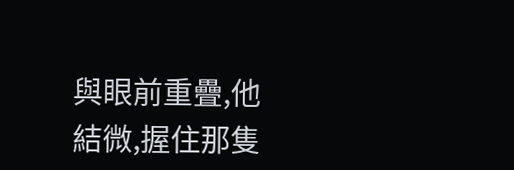與眼前重疊,他結微,握住那隻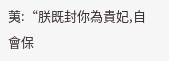荑:“朕既封你為貴妃,自會保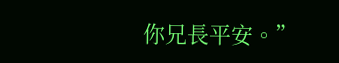你兄長平安。”